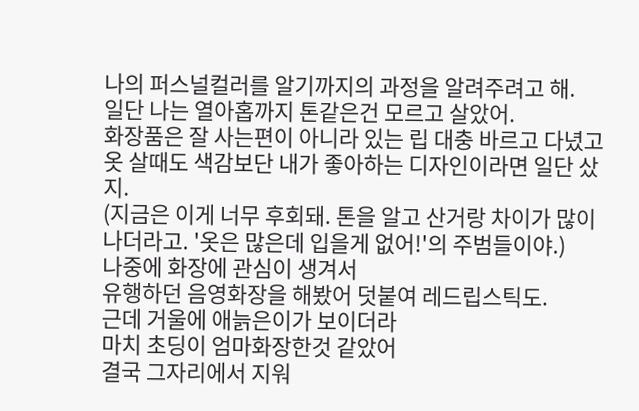나의 퍼스널컬러를 알기까지의 과정을 알려주려고 해.
일단 나는 열아홉까지 톤같은건 모르고 살았어.
화장품은 잘 사는편이 아니라 있는 립 대충 바르고 다녔고
옷 살때도 색감보단 내가 좋아하는 디자인이라면 일단 샀지.
(지금은 이게 너무 후회돼. 톤을 알고 산거랑 차이가 많이 나더라고. '옷은 많은데 입을게 없어!'의 주범들이야.)
나중에 화장에 관심이 생겨서
유행하던 음영화장을 해봤어 덧붙여 레드립스틱도.
근데 거울에 애늙은이가 보이더라
마치 초딩이 엄마화장한것 같았어
결국 그자리에서 지워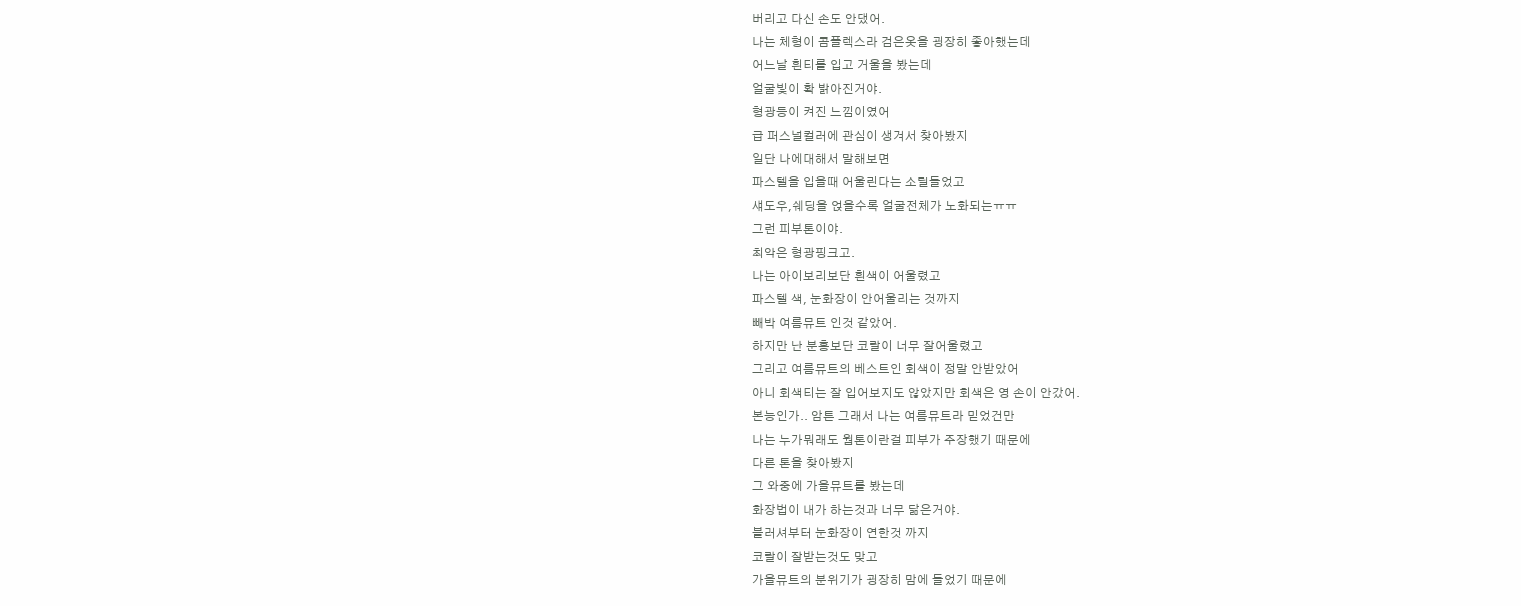버리고 다신 손도 안댔어.
나는 체형이 콤플렉스라 검은옷을 굉장히 좋아했는데
어느날 흰티를 입고 거울을 봤는데
얼굴빛이 확 밝아진거야.
형광등이 켜진 느낌이였어
급 퍼스널컬러에 관심이 생겨서 찾아봤지
일단 나에대해서 말해보면
파스텔을 입을때 어울린다는 소릴들었고
섀도우,쉐딩을 얹을수록 얼굴전체가 노화되는ㅠㅠ
그런 피부톤이야.
최악은 형광핑크고.
나는 아이보리보단 흰색이 어울렸고
파스텔 색, 눈화장이 안어울리는 것까지
빼박 여름뮤트 인것 같았어.
하지만 난 분홍보단 코랄이 너무 잘어울렸고
그리고 여름뮤트의 베스트인 회색이 정말 안받았어
아니 회색티는 잘 입어보지도 않았지만 회색은 영 손이 안갔어.
본능인가.. 암튼 그래서 나는 여름뮤트라 믿었건만
나는 누가뭐래도 웜톤이란걸 피부가 주장했기 때문에
다른 톤을 찾아봤지
그 와중에 가을뮤트를 봤는데
화장법이 내가 하는것과 너무 닮은거야.
블러셔부터 눈화장이 연한것 까지
코랄이 잘받는것도 맞고
가을뮤트의 분위기가 굉장히 맘에 들었기 때문에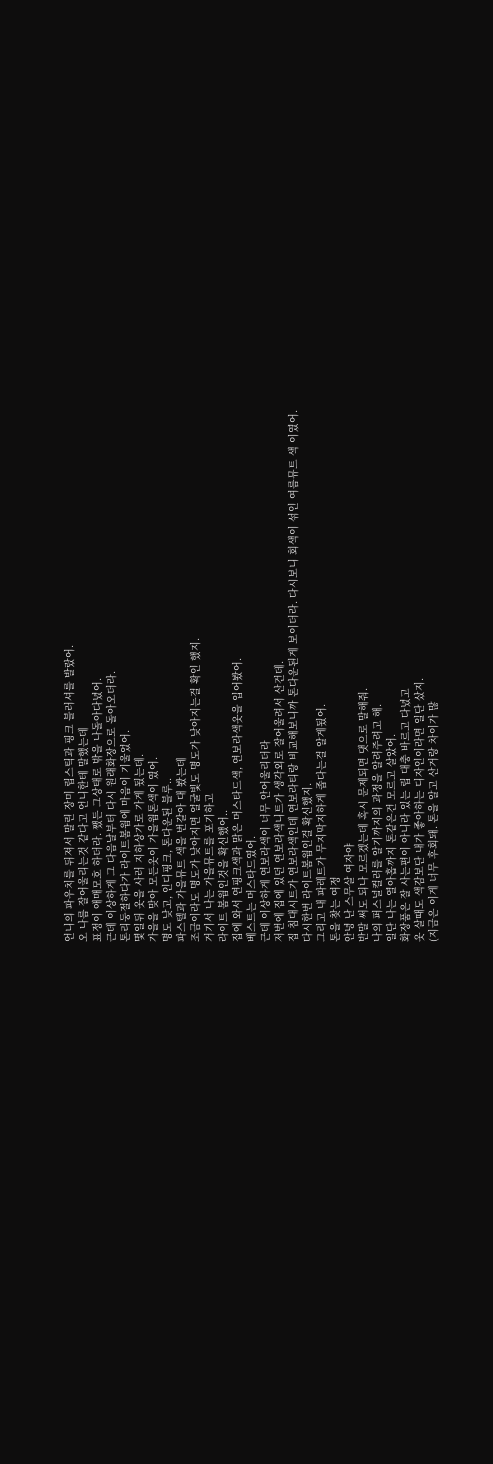언니의 파우치를 뒤져서 말린 장미 립스틱과 핑크 블러셔를 발랐어.
오 나름 잘어울리는것 같다고 언니한테 말했는데
표정이 애매모호 하더라. 쨌든 그상태로 밖을 나돌아다녔어.
근데 이상하게 그 다음날부터 다시 원래화장으로 돌아오더라.
톤리둥절하다가 라이트봄웜에 마음이 기울었어.
몇일뒤 옷을 사러 지하상가로 가게 됬는데.
가을을 맞아 모든옷이 가을웜톤색이 였어.
명도 낮고, 인디핑크, 톤다운된 블루..
파스텔과 가을뮤트 색을 번갈아 대 봤는데
조금이라도 명도가 낮아지면 얼굴빛도 명도가 낮아지는걸 확인 했지.
거기서 나는 가을뮤트를 포기하고
라이트 봄웜인것을 확신했어..
집에 와서 연핑크색과 맑은 머스타드색, 연보라색옷을 입어봤어.
베스트는 머스타드였어.
근데 이상하게 연보라색이 너무 안어울리더라
저번에 집에 있던 연보라색니트가 생각외로 잘어울려서 산건데.
집 침대시트가 연보라색인데 연보라티랑 비교해보니까 톤다운된게 보이더라. 다시보니 회색이 섞인 여름뮤트 색 이였어.
다시한번 라이트봄웜인걸 확신했지.
그리고 내 파레트가 무지막지하게 좁다는걸 알게됬어.
톤을 찾는 여정
안녕 난 스무살 여자야
반말 써도 되나 모르겠는데 혹시 문제되면 댓으로 말해줘.
나의 퍼스널컬러를 알기까지의 과정을 알려주려고 해.
일단 나는 열아홉까지 톤같은건 모르고 살았어.
화장품은 잘 사는편이 아니라 있는 립 대충 바르고 다녔고
옷 살때도 색감보단 내가 좋아하는 디자인이라면 일단 샀지.
(지금은 이게 너무 후회돼. 톤을 알고 산거랑 차이가 많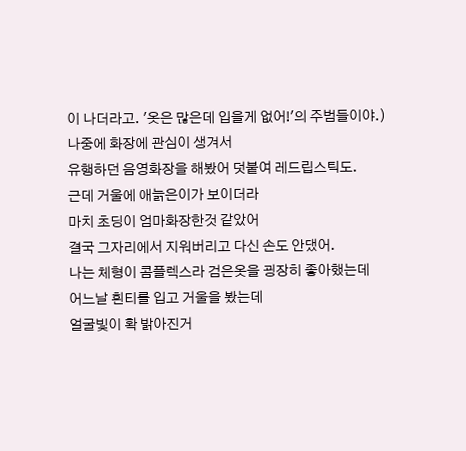이 나더라고. '옷은 많은데 입을게 없어!'의 주범들이야.)
나중에 화장에 관심이 생겨서
유행하던 음영화장을 해봤어 덧붙여 레드립스틱도.
근데 거울에 애늙은이가 보이더라
마치 초딩이 엄마화장한것 같았어
결국 그자리에서 지워버리고 다신 손도 안댔어.
나는 체형이 콤플렉스라 검은옷을 굉장히 좋아했는데
어느날 흰티를 입고 거울을 봤는데
얼굴빛이 확 밝아진거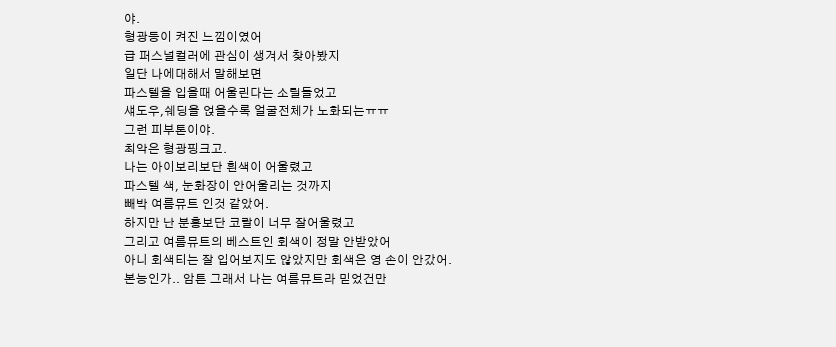야.
형광등이 켜진 느낌이였어
급 퍼스널컬러에 관심이 생겨서 찾아봤지
일단 나에대해서 말해보면
파스텔을 입을때 어울린다는 소릴들었고
섀도우,쉐딩을 얹을수록 얼굴전체가 노화되는ㅠㅠ
그런 피부톤이야.
최악은 형광핑크고.
나는 아이보리보단 흰색이 어울렸고
파스텔 색, 눈화장이 안어울리는 것까지
빼박 여름뮤트 인것 같았어.
하지만 난 분홍보단 코랄이 너무 잘어울렸고
그리고 여름뮤트의 베스트인 회색이 정말 안받았어
아니 회색티는 잘 입어보지도 않았지만 회색은 영 손이 안갔어.
본능인가.. 암튼 그래서 나는 여름뮤트라 믿었건만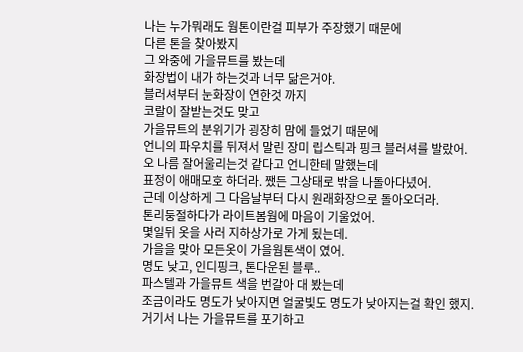나는 누가뭐래도 웜톤이란걸 피부가 주장했기 때문에
다른 톤을 찾아봤지
그 와중에 가을뮤트를 봤는데
화장법이 내가 하는것과 너무 닮은거야.
블러셔부터 눈화장이 연한것 까지
코랄이 잘받는것도 맞고
가을뮤트의 분위기가 굉장히 맘에 들었기 때문에
언니의 파우치를 뒤져서 말린 장미 립스틱과 핑크 블러셔를 발랐어.
오 나름 잘어울리는것 같다고 언니한테 말했는데
표정이 애매모호 하더라. 쨌든 그상태로 밖을 나돌아다녔어.
근데 이상하게 그 다음날부터 다시 원래화장으로 돌아오더라.
톤리둥절하다가 라이트봄웜에 마음이 기울었어.
몇일뒤 옷을 사러 지하상가로 가게 됬는데.
가을을 맞아 모든옷이 가을웜톤색이 였어.
명도 낮고, 인디핑크, 톤다운된 블루..
파스텔과 가을뮤트 색을 번갈아 대 봤는데
조금이라도 명도가 낮아지면 얼굴빛도 명도가 낮아지는걸 확인 했지.
거기서 나는 가을뮤트를 포기하고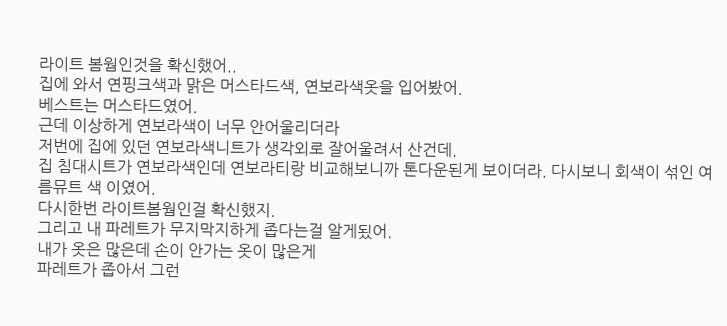라이트 봄웜인것을 확신했어..
집에 와서 연핑크색과 맑은 머스타드색, 연보라색옷을 입어봤어.
베스트는 머스타드였어.
근데 이상하게 연보라색이 너무 안어울리더라
저번에 집에 있던 연보라색니트가 생각외로 잘어울려서 산건데.
집 침대시트가 연보라색인데 연보라티랑 비교해보니까 톤다운된게 보이더라. 다시보니 회색이 섞인 여름뮤트 색 이였어.
다시한번 라이트봄웜인걸 확신했지.
그리고 내 파레트가 무지막지하게 좁다는걸 알게됬어.
내가 옷은 많은데 손이 안가는 옷이 많은게
파레트가 좁아서 그런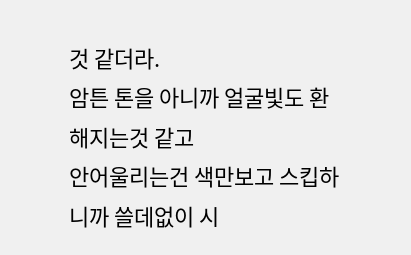것 같더라.
암튼 톤을 아니까 얼굴빛도 환해지는것 같고
안어울리는건 색만보고 스킵하니까 쓸데없이 시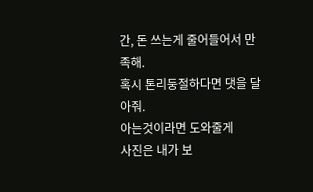간, 돈 쓰는게 줄어들어서 만족해.
혹시 톤리둥절하다면 댓을 달아줘.
아는것이라면 도와줄게
사진은 내가 보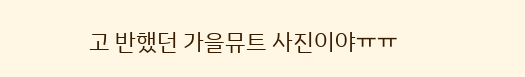고 반했던 가을뮤트 사진이야ㅠㅠ